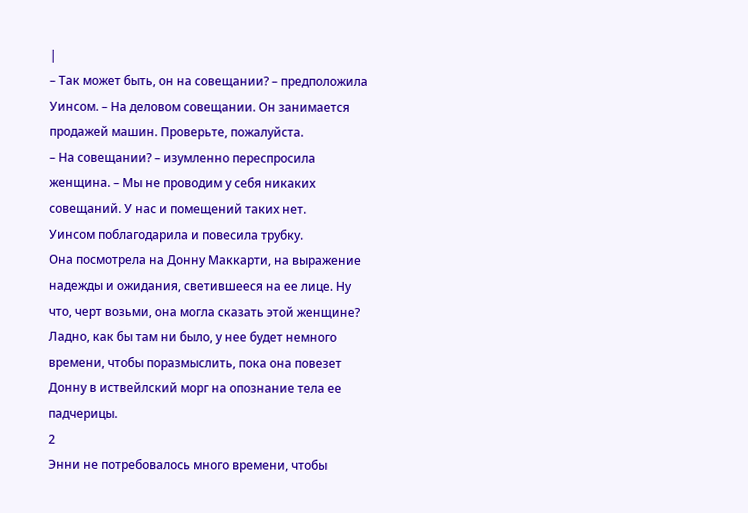|
– Так может быть, он на совещании? – предположила Уинсом. – На деловом совещании. Он занимается продажей машин. Проверьте, пожалуйста.
– На совещании? – изумленно переспросила женщина. – Мы не проводим у себя никаких совещаний. У нас и помещений таких нет.
Уинсом поблагодарила и повесила трубку.
Она посмотрела на Донну Маккарти, на выражение надежды и ожидания, светившееся на ее лице. Ну что, черт возьми, она могла сказать этой женщине? Ладно, как бы там ни было, у нее будет немного времени, чтобы поразмыслить, пока она повезет Донну в иствейлский морг на опознание тела ее падчерицы.
2
Энни не потребовалось много времени, чтобы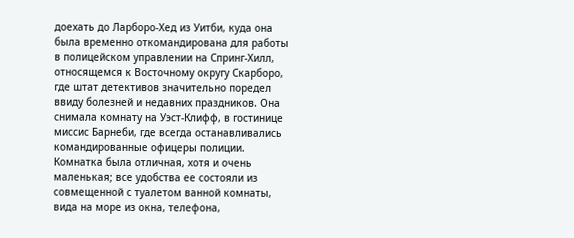доехать до Ларборо‑Хед из Уитби, куда она была временно откомандирована для работы в полицейском управлении на Спринг‑Хилл, относящемся к Восточному округу Скарборо, где штат детективов значительно поредел ввиду болезней и недавних праздников. Она снимала комнату на Уэст‑Клифф, в гостинице миссис Барнеби, где всегда останавливались командированные офицеры полиции. Комнатка была отличная, хотя и очень маленькая; все удобства ее состояли из совмещенной с туалетом ванной комнаты, вида на море из окна, телефона,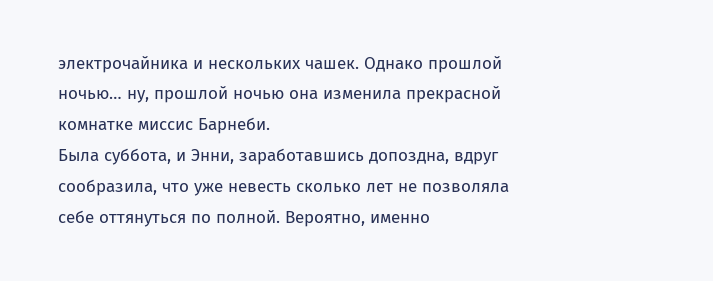электрочайника и нескольких чашек. Однако прошлой ночью… ну, прошлой ночью она изменила прекрасной комнатке миссис Барнеби.
Была суббота, и Энни, заработавшись допоздна, вдруг сообразила, что уже невесть сколько лет не позволяла себе оттянуться по полной. Вероятно, именно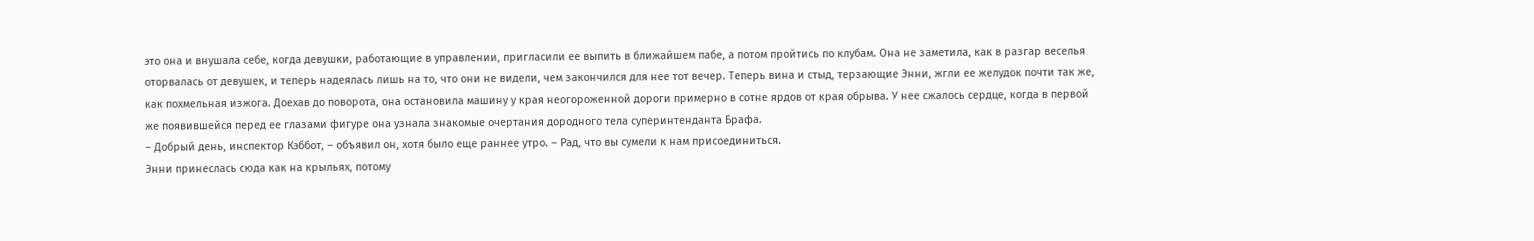это она и внушала себе, когда девушки, работающие в управлении, пригласили ее выпить в ближайшем пабе, а потом пройтись по клубам. Она не заметила, как в разгар веселья оторвалась от девушек, и теперь надеялась лишь на то, что они не видели, чем закончился для нее тот вечер. Теперь вина и стыд, терзающие Энни, жгли ее желудок почти так же, как похмельная изжога. Доехав до поворота, она остановила машину у края неогороженной дороги примерно в сотне ярдов от края обрыва. У нее сжалось сердце, когда в первой же появившейся перед ее глазами фигуре она узнала знакомые очертания дородного тела суперинтенданта Брафа.
– Добрый день, инспектор Кэббот, – объявил он, хотя было еще раннее утро. – Рад, что вы сумели к нам присоединиться.
Энни принеслась сюда как на крыльях, потому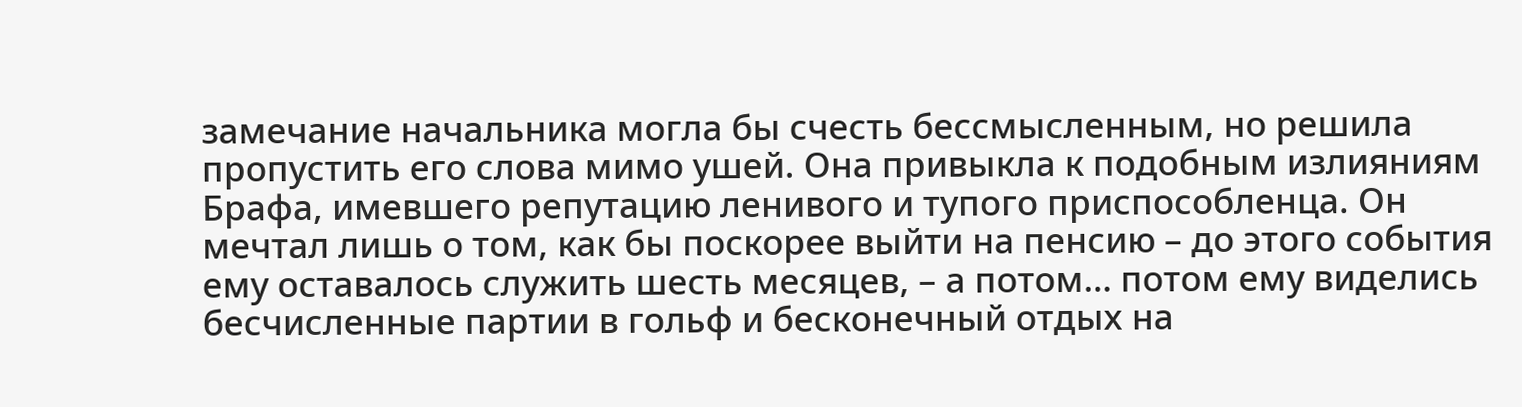замечание начальника могла бы счесть бессмысленным, но решила пропустить его слова мимо ушей. Она привыкла к подобным излияниям Брафа, имевшего репутацию ленивого и тупого приспособленца. Он мечтал лишь о том, как бы поскорее выйти на пенсию – до этого события ему оставалось служить шесть месяцев, – а потом… потом ему виделись бесчисленные партии в гольф и бесконечный отдых на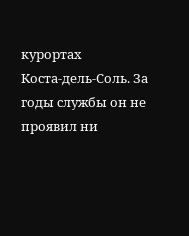курортах Коста‑дель‑Соль. За годы службы он не проявил ни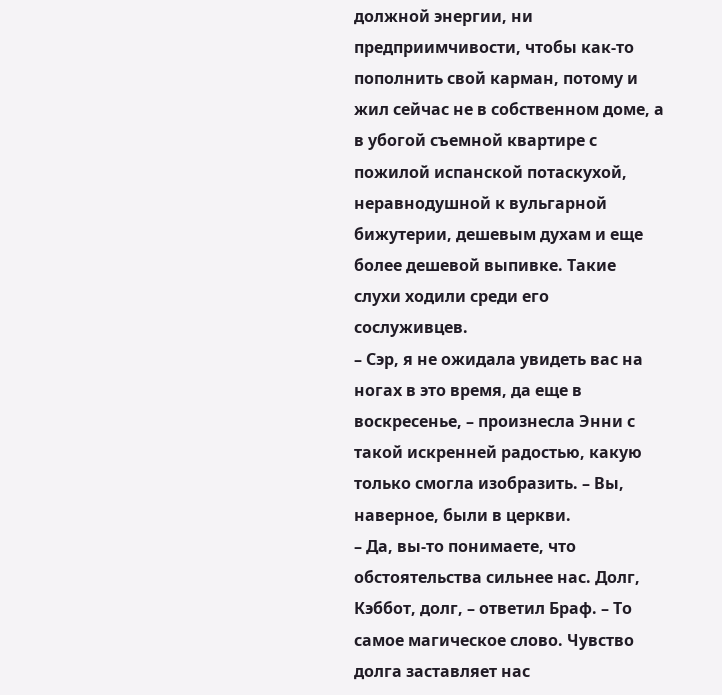должной энергии, ни предприимчивости, чтобы как‑то пополнить свой карман, потому и жил сейчас не в собственном доме, а в убогой съемной квартире с пожилой испанской потаскухой, неравнодушной к вульгарной бижутерии, дешевым духам и еще более дешевой выпивке. Такие слухи ходили среди его сослуживцев.
– Сэр, я не ожидала увидеть вас на ногах в это время, да еще в воскресенье, – произнесла Энни с такой искренней радостью, какую только смогла изобразить. – Вы, наверное, были в церкви.
– Да, вы‑то понимаете, что обстоятельства сильнее нас. Долг, Кэббот, долг, – ответил Браф. – То самое магическое слово. Чувство долга заставляет нас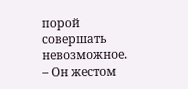порой совершать невозможное. – Он жестом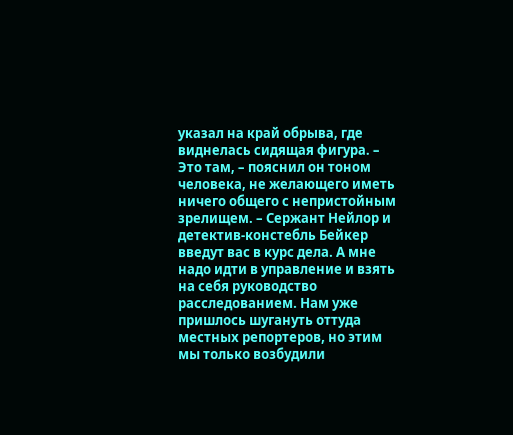указал на край обрыва, где виднелась сидящая фигура. – Это там, – пояснил он тоном человека, не желающего иметь ничего общего с непристойным зрелищем. – Сержант Нейлор и детектив‑констебль Бейкер введут вас в курс дела. А мне надо идти в управление и взять на себя руководство расследованием. Нам уже пришлось шугануть оттуда местных репортеров, но этим мы только возбудили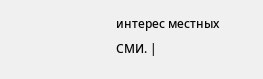интерес местных СМИ. |